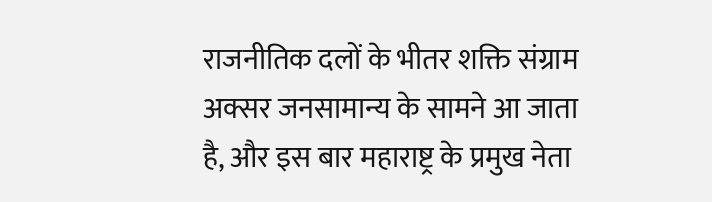राजनीतिक दलों के भीतर शक्ति संग्राम अक्सर जनसामान्य के सामने आ जाता है, और इस बार महाराष्ट्र के प्रमुख नेता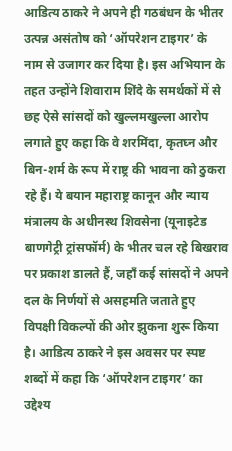आडित्य ठाकरे ने अपने ही गठबंधन के भीतर उत्पन्न असंतोष को ‘ऑपरेशन टाइगर’ के नाम से उजागर कर दिया है। इस अभियान के तहत उन्होंने शिवाराम शिंदे के समर्थकों में से छह ऐसे सांसदों को खुल्लमखुल्ला आरोप लगाते हुए कहा कि वे शरमिंदा, कृतघ्न और बिन-शर्म के रूप में राष्ट्र की भावना को ठुकरा रहे हैं। ये बयान महाराष्ट्र कानून और न्याय मंत्रालय के अधीनस्थ शिवसेना (यूनाइटेड बाणगेट्री ट्रांसफॉर्म) के भीतर चल रहे बिखराव पर प्रकाश डालते हैं, जहाँ कई सांसदों ने अपने दल के निर्णयों से असहमति जताते हुए विपक्षी विकल्पों की ओर झुकना शुरू किया है। आडित्य ठाकरे ने इस अवसर पर स्पष्ट शब्दों में कहा कि ‘ऑपरेशन टाइगर’ का उद्देश्य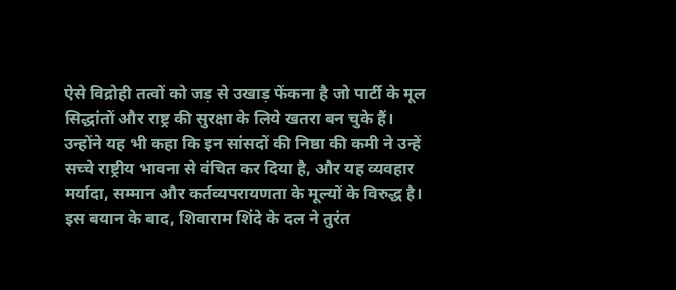ऐसे विद्रोही तत्वों को जड़ से उखाड़ फेंकना है जो पार्टी के मूल सिद्धांतों और राष्ट्र की सुरक्षा के लिये खतरा बन चुके हैं। उन्होंने यह भी कहा कि इन सांसदों की निष्ठा की कमी ने उन्हें सच्चे राष्ट्रीय भावना से वंचित कर दिया है, और यह व्यवहार मर्यादा, सम्मान और कर्तव्यपरायणता के मूल्यों के विरुद्ध है। इस बयान के बाद, शिवाराम शिंदे के दल ने तुरंत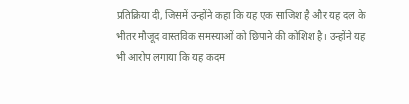प्रतिक्रिया दी, जिसमें उन्होंने कहा कि यह एक साजिश है और यह दल के भीतर मौजूद वास्तविक समस्याओं को छिपाने की कोशिश है। उन्होंने यह भी आरोप लगाया कि यह कदम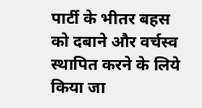पार्टी के भीतर बहस को दबाने और वर्चस्व स्थापित करने के लिये किया जा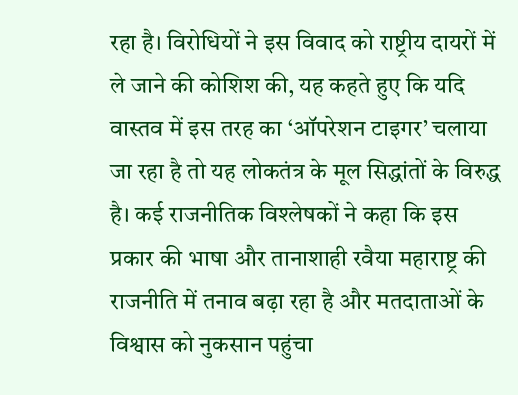रहा है। विरोधियों ने इस विवाद को राष्ट्रीय दायरों में ले जाने की कोशिश की, यह कहते हुए कि यदि वास्तव में इस तरह का ‘ऑपरेशन टाइगर’ चलाया जा रहा है तो यह लोकतंत्र के मूल सिद्धांतों के विरुद्ध है। कई राजनीतिक विश्लेषकों ने कहा कि इस प्रकार की भाषा और तानाशाही रवैया महाराष्ट्र की राजनीति में तनाव बढ़ा रहा है और मतदाताओं के विश्वास को नुकसान पहुंचा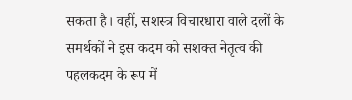सकता है। वहीं, सशस्त्र विचारधारा वाले दलों के समर्थकों ने इस कदम को सशक्त नेतृत्व की पहलकदम के रूप में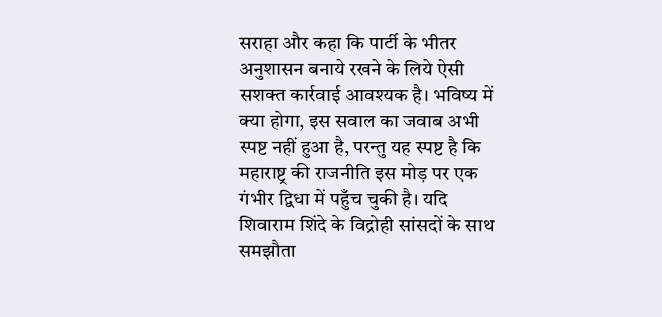सराहा और कहा कि पार्टी के भीतर अनुशासन बनाये रखने के लिये ऐसी सशक्त कार्रवाई आवश्यक है। भविष्य में क्या होगा, इस सवाल का जवाब अभी स्पष्ट नहीं हुआ है, परन्तु यह स्पष्ट है कि महाराष्ट्र की राजनीति इस मोड़ पर एक गंभीर द्विधा में पहुँच चुकी है। यदि शिवाराम शिंदे के विद्रोही सांसदों के साथ समझौता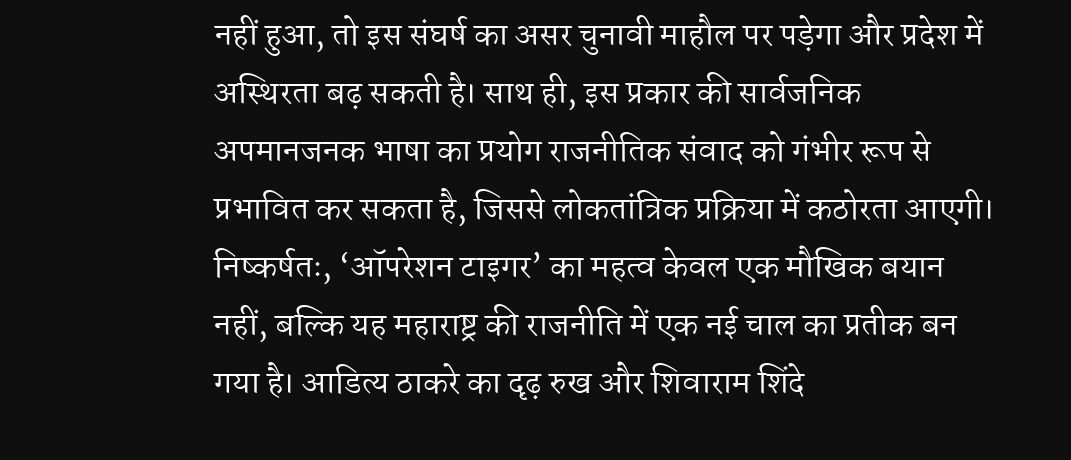नहीं हुआ, तो इस संघर्ष का असर चुनावी माहौल पर पड़ेगा और प्रदेश में अस्थिरता बढ़ सकती है। साथ ही, इस प्रकार की सार्वजनिक अपमानजनक भाषा का प्रयोग राजनीतिक संवाद को गंभीर रूप से प्रभावित कर सकता है, जिससे लोकतांत्रिक प्रक्रिया में कठोरता आएगी। निष्कर्षतः, ‘ऑपरेशन टाइगर’ का महत्व केवल एक मौखिक बयान नहीं, बल्कि यह महाराष्ट्र की राजनीति में एक नई चाल का प्रतीक बन गया है। आडित्य ठाकरे का दृढ़ रुख और शिवाराम शिंदे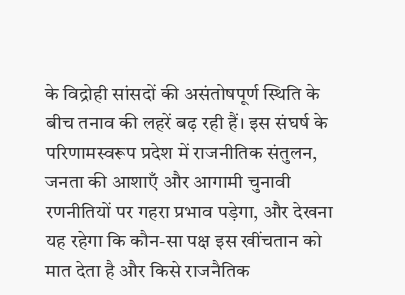के विद्रोही सांसदों की असंतोषपूर्ण स्थिति के बीच तनाव की लहरें बढ़ रही हैं। इस संघर्ष के परिणामस्वरूप प्रदेश में राजनीतिक संतुलन, जनता की आशाएँ और आगामी चुनावी रणनीतियों पर गहरा प्रभाव पड़ेगा, और देखना यह रहेगा कि कौन-सा पक्ष इस खींचतान को मात देता है और किसे राजनैतिक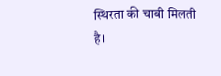स्थिरता की चाबी मिलती है।